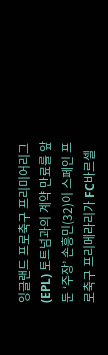잉글랜드 프로축구 프리미어리그(EPL) 토트넘과의 계약 만료를 앞둔 ‘주장’ 손흥민(32)이 스페인 프로축구 프리메라리가 FC바르셀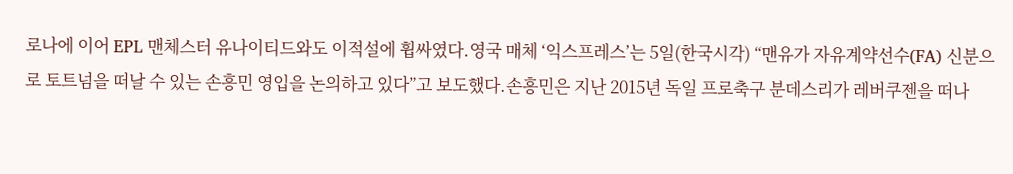로나에 이어 EPL 맨체스터 유나이티드와도 이적설에 휩싸였다.영국 매체 ‘익스프레스’는 5일(한국시각) “맨유가 자유계약선수(FA) 신분으로 토트넘을 떠날 수 있는 손흥민 영입을 논의하고 있다”고 보도했다.손흥민은 지난 2015년 독일 프로축구 분데스리가 레버쿠젠을 떠나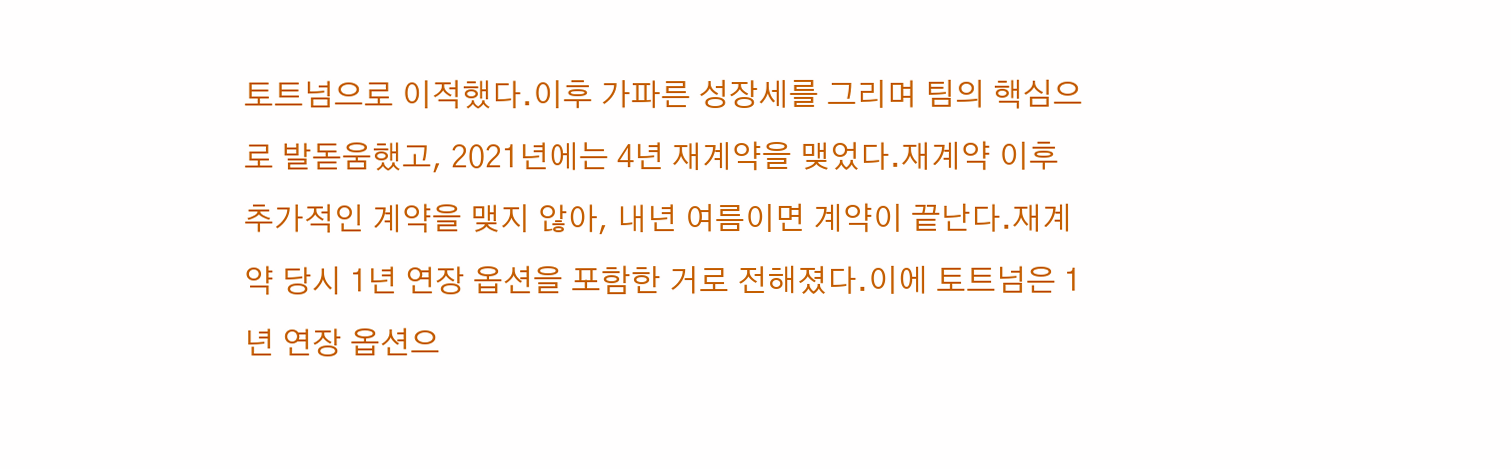토트넘으로 이적했다.이후 가파른 성장세를 그리며 팀의 핵심으로 발돋움했고, 2021년에는 4년 재계약을 맺었다.재계약 이후 추가적인 계약을 맺지 않아, 내년 여름이면 계약이 끝난다.재계약 당시 1년 연장 옵션을 포함한 거로 전해졌다.이에 토트넘은 1년 연장 옵션으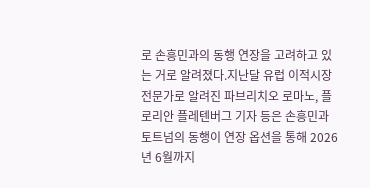로 손흥민과의 동행 연장을 고려하고 있는 거로 알려졌다.지난달 유럽 이적시장 전문가로 알려진 파브리치오 로마노, 플로리안 플레텐버그 기자 등은 손흥민과 토트넘의 동행이 연장 옵션을 통해 2026년 6월까지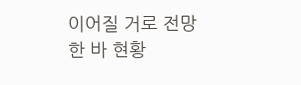이어질 거로 전망한 바 현황